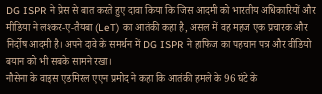DG ISPR ने प्रेस से बात करते हुए दावा किया कि जिस आदमी को भारतीय अधिकारियों और मीडिया ने लश्कर-ए-तैयबा (LeT) का आतंकी कहा है, असल में वह महज एक प्रचारक और निर्दोष आदमी है। अपने दावे के समर्थन में DG ISPR ने हाफिज का पहचान पत्र और वीडियो बयान को भी सबके सामने रखा।
नौसेना के वाइस एडमिरल एएन प्रमोद ने कहा कि आतंकी हमले के 96 घंटे के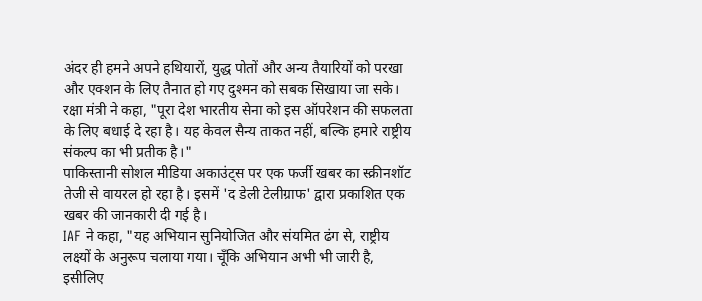अंदर ही हमने अपने हथियारों, युद्ध पोतों और अन्य तैयारियों को परखा और एक्शन के लिए तैनात हो गए दुश्मन को सबक सिखाया जा सके।
रक्षा मंत्री ने कहा, "पूरा देश भारतीय सेना को इस ऑपरेशन की सफलता के लिए बधाई दे रहा है। यह केवल सैन्य ताकत नहीं, बल्कि हमारे राष्ट्रीय संकल्प का भी प्रतीक है।"
पाकिस्तानी सोशल मीडिया अकाउंट्स पर एक फर्जी खबर का स्क्रीनशॉट तेजी से वायरल हो रहा है। इसमें 'द डेली टेलीग्राफ' द्वारा प्रकाशित एक खबर की जानकारी दी गई है।
IAF ने कहा, "यह अभियान सुनियोजित और संयमित ढंग से, राष्ट्रीय लक्ष्यों के अनुरूप चलाया गया। चूँकि अभियान अभी भी जारी है, इसीलिए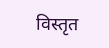विस्तृत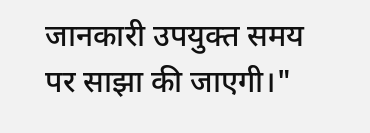जानकारी उपयुक्त समय पर साझा की जाएगी।"